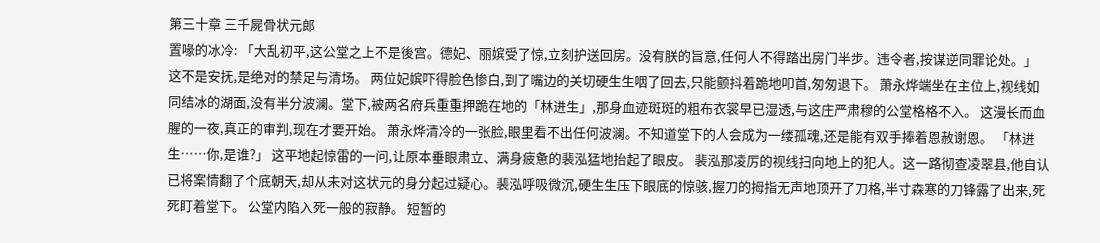第三十章 三千屍骨状元郎
置喙的冰冷: 「大乱初平,这公堂之上不是後宫。德妃、丽嫔受了惊,立刻护送回房。没有朕的旨意,任何人不得踏出房门半步。违令者,按谋逆同罪论处。」 这不是安抚,是绝对的禁足与清场。 两位妃嫔吓得脸色惨白,到了嘴边的关切硬生生咽了回去,只能颤抖着跪地叩首,匆匆退下。 萧永烨端坐在主位上,视线如同结冰的湖面,没有半分波澜。堂下,被两名府兵重重押跪在地的「林进生」,那身血迹斑斑的粗布衣裳早已湿透,与这庄严肃穆的公堂格格不入。 这漫长而血腥的一夜,真正的审判,现在才要开始。 萧永烨清冷的一张脸,眼里看不出任何波澜。不知道堂下的人会成为一缕孤魂,还是能有双手捧着恩赦谢恩。 「林进生……你,是谁?」 这平地起惊雷的一问,让原本垂眼肃立、满身疲惫的裴泓猛地抬起了眼皮。 裴泓那凌厉的视线扫向地上的犯人。这一路彻查凌翠县,他自认已将案情翻了个底朝天,却从未对这状元的身分起过疑心。裴泓呼吸微沉,硬生生压下眼底的惊骇,握刀的拇指无声地顶开了刀格,半寸森寒的刀锋露了出来,死死盯着堂下。 公堂内陷入死一般的寂静。 短暂的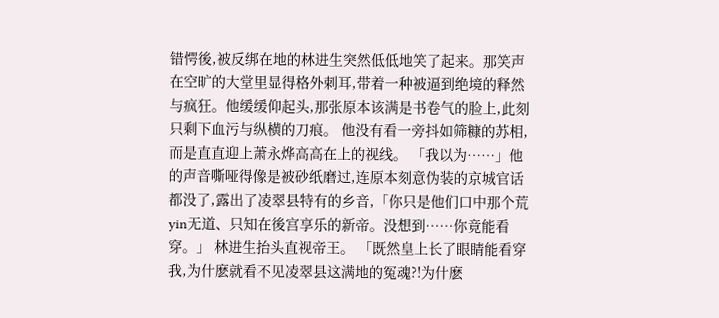错愕後,被反绑在地的林进生突然低低地笑了起来。那笑声在空旷的大堂里显得格外刺耳,带着一种被逼到绝境的释然与疯狂。他缓缓仰起头,那张原本该满是书卷气的脸上,此刻只剩下血污与纵横的刀痕。 他没有看一旁抖如筛糠的苏相,而是直直迎上萧永烨高高在上的视线。 「我以为……」他的声音嘶哑得像是被砂纸磨过,连原本刻意伪装的京城官话都没了,露出了凌翠县特有的乡音,「你只是他们口中那个荒yin无道、只知在後宫享乐的新帝。没想到……你竟能看穿。」 林进生抬头直视帝王。 「既然皇上长了眼睛能看穿我,为什麽就看不见凌翠县这满地的冤魂?!为什麽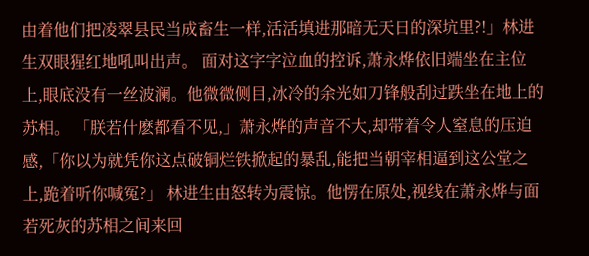由着他们把凌翠县民当成畜生一样,活活填进那暗无天日的深坑里?!」林进生双眼猩红地吼叫出声。 面对这字字泣血的控诉,萧永烨依旧端坐在主位上,眼底没有一丝波澜。他微微侧目,冰冷的余光如刀锋般刮过跌坐在地上的苏相。 「朕若什麽都看不见,」萧永烨的声音不大,却带着令人窒息的压迫感,「你以为就凭你这点破铜烂铁掀起的暴乱,能把当朝宰相逼到这公堂之上,跪着听你喊冤?」 林进生由怒转为震惊。他愣在原处,视线在萧永烨与面若死灰的苏相之间来回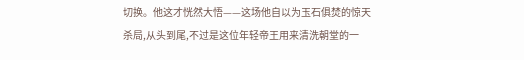切换。他这才恍然大悟——这场他自以为玉石俱焚的惊天杀局,从头到尾,不过是这位年轻帝王用来清洗朝堂的一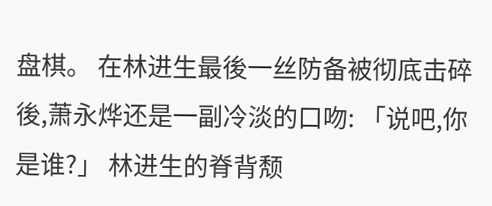盘棋。 在林进生最後一丝防备被彻底击碎後,萧永烨还是一副冷淡的口吻: 「说吧,你是谁?」 林进生的脊背颓